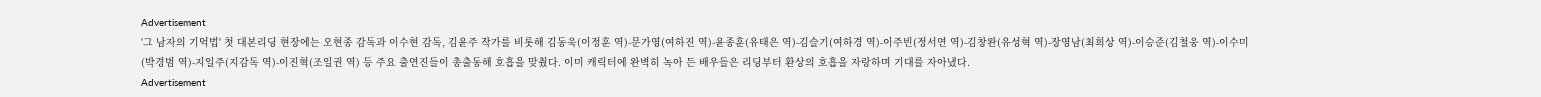Advertisement
'그 남자의 기억법' 첫 대본리딩 현장에는 오현종 감독과 이수현 감독, 김윤주 작가를 비롯해 김동욱(이정훈 역)-문가영(여하진 역)-윤종훈(유태은 역)-김슬기(여하경 역)-이주빈(정서연 역)-김창완(유성혁 역)-장영남(최희상 역)-이승준(김철웅 역)-이수미(박경범 역)-지일주(지감독 역)-이진혁(조일권 역) 등 주요 출연진들이 총출동해 호흡을 맞췄다. 이미 캐릭터에 완벽히 녹아 든 배우들은 리딩부터 환상의 호흡을 자랑하며 기대를 자아냈다.
Advertisement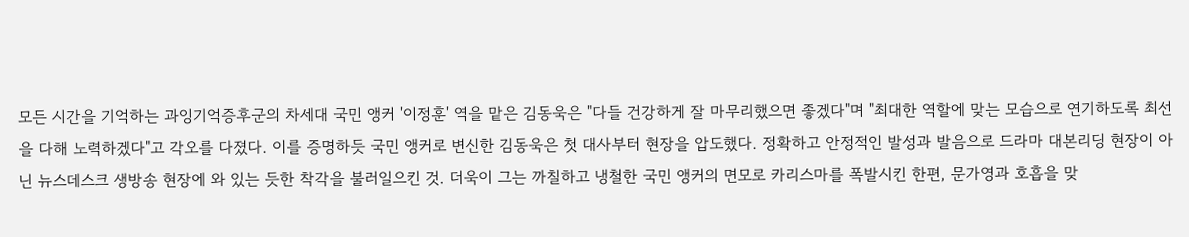모든 시간을 기억하는 과잉기억증후군의 차세대 국민 앵커 '이정훈' 역을 맡은 김동욱은 "다들 건강하게 잘 마무리했으면 좋겠다"며 "최대한 역할에 맞는 모습으로 연기하도록 최선을 다해 노력하겠다"고 각오를 다졌다. 이를 증명하듯 국민 앵커로 변신한 김동욱은 첫 대사부터 현장을 압도했다. 정확하고 안정적인 발성과 발음으로 드라마 대본리딩 현장이 아닌 뉴스데스크 생방송 현장에 와 있는 듯한 착각을 불러일으킨 것. 더욱이 그는 까칠하고 냉철한 국민 앵커의 면모로 카리스마를 폭발시킨 한편, 문가영과 호흡을 맞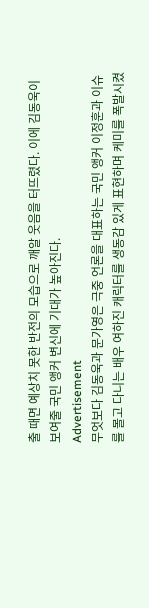출 때면 예상치 못한 반전의 모습으로 깨알 웃음을 터뜨렸다. 이에 김동욱이 보여줄 국민 앵커 변신에 기대가 높아진다.
Advertisement
무엇보다 김동욱과 문가영은 극중 언론을 대표하는 국민 앵커 이정훈과 이슈를 몰고 다니는 배우 여하진 캐릭터를 생동감 있게 표현하며 케미를 폭발시켰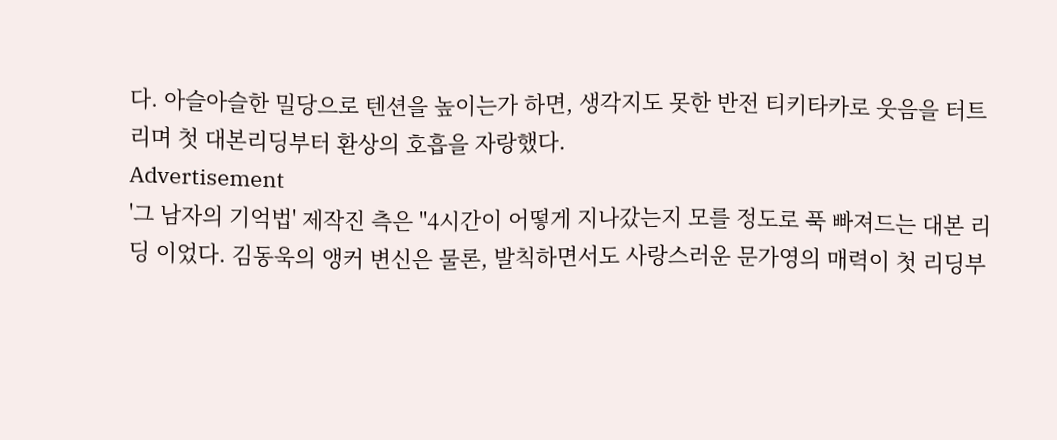다. 아슬아슬한 밀당으로 텐션을 높이는가 하면, 생각지도 못한 반전 티키타카로 웃음을 터트리며 첫 대본리딩부터 환상의 호흡을 자랑했다.
Advertisement
'그 남자의 기억법' 제작진 측은 "4시간이 어떻게 지나갔는지 모를 정도로 푹 빠져드는 대본 리딩 이었다. 김동욱의 앵커 변신은 물론, 발칙하면서도 사랑스러운 문가영의 매력이 첫 리딩부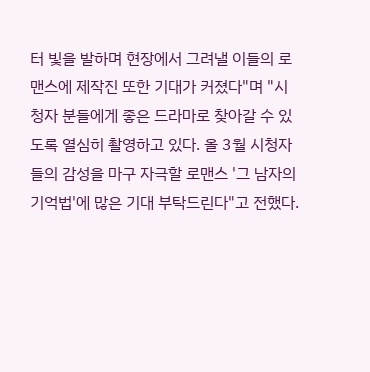터 빛을 발하며 현장에서 그려낼 이들의 로맨스에 제작진 또한 기대가 커졌다"며 "시청자 분들에게 좋은 드라마로 찾아갈 수 있도록 열심히 촬영하고 있다. 올 3월 시청자들의 감성을 마구 자극할 로맨스 '그 남자의 기억법'에 많은 기대 부탁드린다"고 전했다.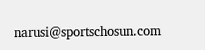narusi@sportschosun.com